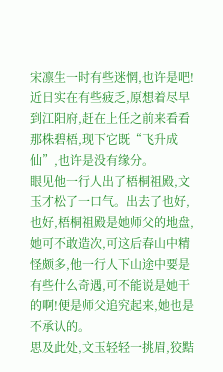宋凛生一时有些迷惘,也许是吧!近日实在有些疲乏,原想着尽早到江阳府,赶在上任之前来看看那株碧梧,现下它既“飞升成仙”,也许是没有缘分。
眼见他一行人出了梧桐祖殿,文玉才松了一口气。出去了也好,也好,梧桐祖殿是她师父的地盘,她可不敢造次,可这后春山中精怪颇多,他一行人下山途中要是有些什么奇遇,可不能说是她干的啊!便是师父追究起来,她也是不承认的。
思及此处,文玉轻轻一挑眉,狡黠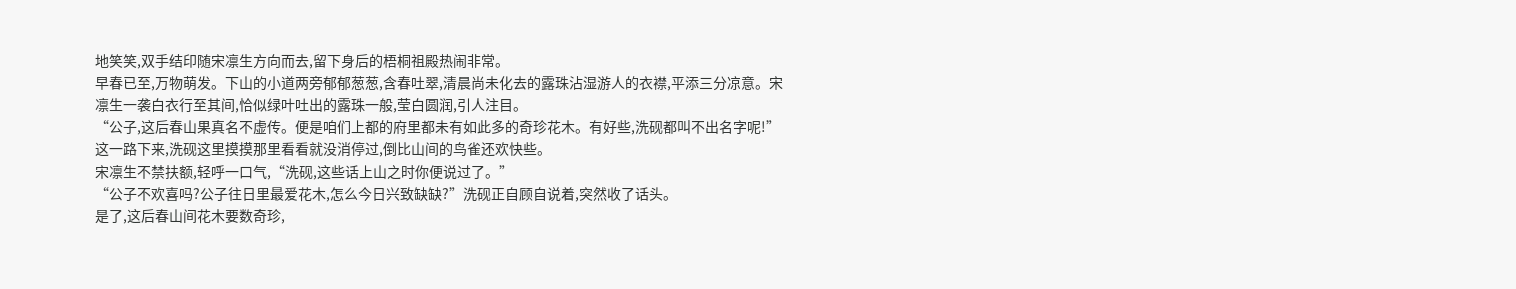地笑笑,双手结印随宋凛生方向而去,留下身后的梧桐祖殿热闹非常。
早春已至,万物萌发。下山的小道两旁郁郁葱葱,含春吐翠,清晨尚未化去的露珠沾湿游人的衣襟,平添三分凉意。宋凛生一袭白衣行至其间,恰似绿叶吐出的露珠一般,莹白圆润,引人注目。
“公子,这后春山果真名不虚传。便是咱们上都的府里都未有如此多的奇珍花木。有好些,洗砚都叫不出名字呢!”
这一路下来,洗砚这里摸摸那里看看就没消停过,倒比山间的鸟雀还欢快些。
宋凛生不禁扶额,轻呼一口气,“洗砚,这些话上山之时你便说过了。”
“公子不欢喜吗?公子往日里最爱花木,怎么今日兴致缺缺?”洗砚正自顾自说着,突然收了话头。
是了,这后春山间花木要数奇珍,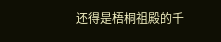还得是梧桐祖殿的千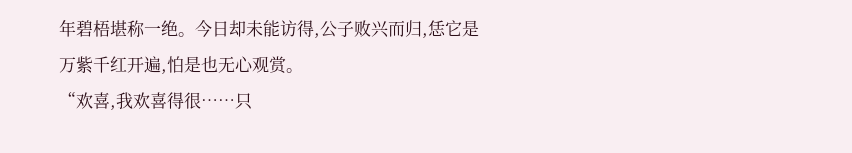年碧梧堪称一绝。今日却未能访得,公子败兴而归,恁它是万紫千红开遍,怕是也无心观赏。
“欢喜,我欢喜得很……只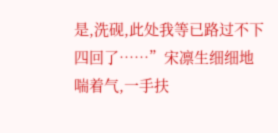是,洗砚,此处我等已路过不下四回了……”宋凛生细细地喘着气,一手扶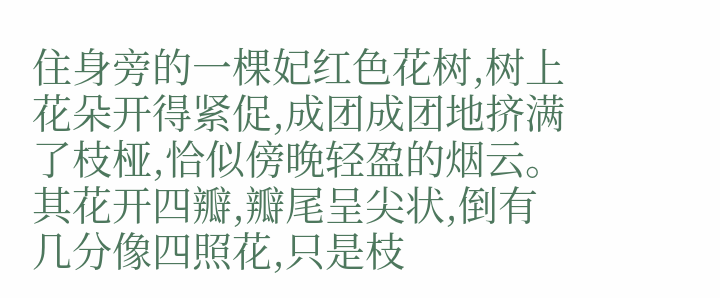住身旁的一棵妃红色花树,树上花朵开得紧促,成团成团地挤满了枝桠,恰似傍晚轻盈的烟云。其花开四瓣,瓣尾呈尖状,倒有几分像四照花,只是枝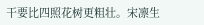干要比四照花树更粗壮。宋凛生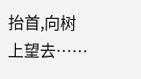抬首,向树上望去……